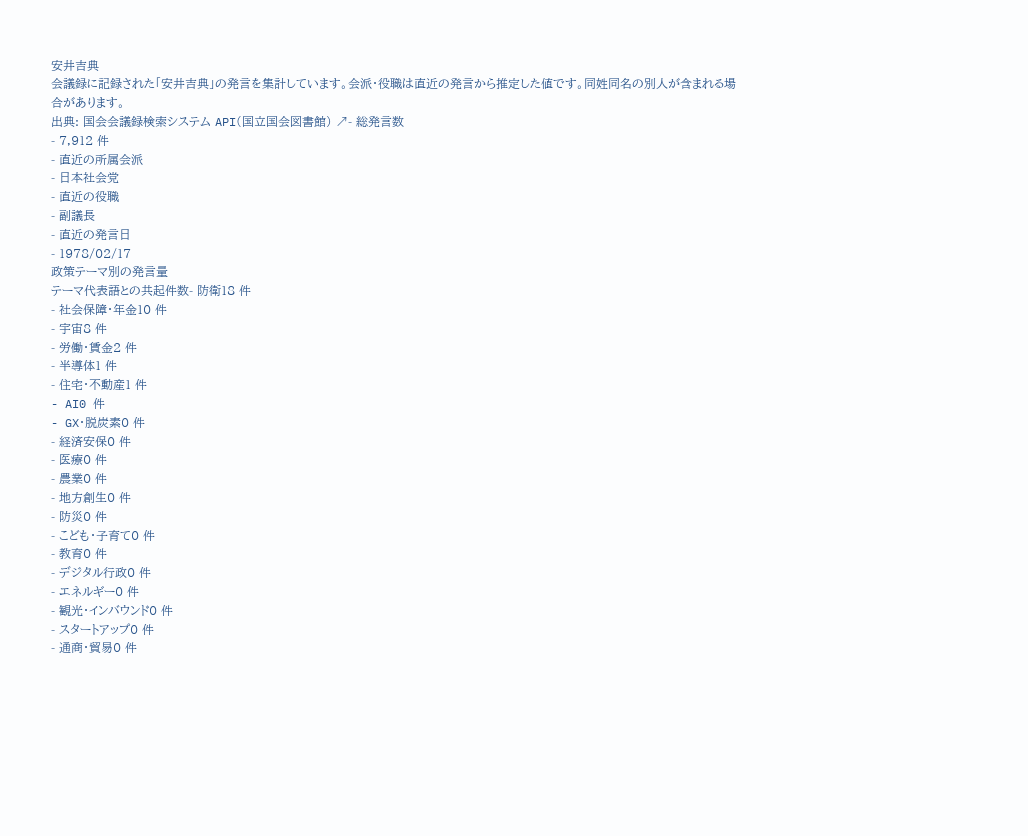安井吉典
会議録に記録された「安井吉典」の発言を集計しています。会派・役職は直近の発言から推定した値です。同姓同名の別人が含まれる場合があります。
出典: 国会会議録検索システム API(国立国会図書館) ↗- 総発言数
- 7,912 件
- 直近の所属会派
- 日本社会党
- 直近の役職
- 副議長
- 直近の発言日
- 1978/02/17
政策テーマ別の発言量
テーマ代表語との共起件数- 防衛18 件
- 社会保障・年金10 件
- 宇宙8 件
- 労働・賃金2 件
- 半導体1 件
- 住宅・不動産1 件
- AI0 件
- GX・脱炭素0 件
- 経済安保0 件
- 医療0 件
- 農業0 件
- 地方創生0 件
- 防災0 件
- こども・子育て0 件
- 教育0 件
- デジタル行政0 件
- エネルギー0 件
- 観光・インバウンド0 件
- スタートアップ0 件
- 通商・貿易0 件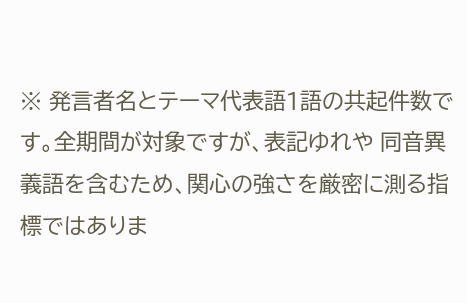※ 発言者名とテーマ代表語1語の共起件数です。全期間が対象ですが、表記ゆれや 同音異義語を含むため、関心の強さを厳密に測る指標ではありま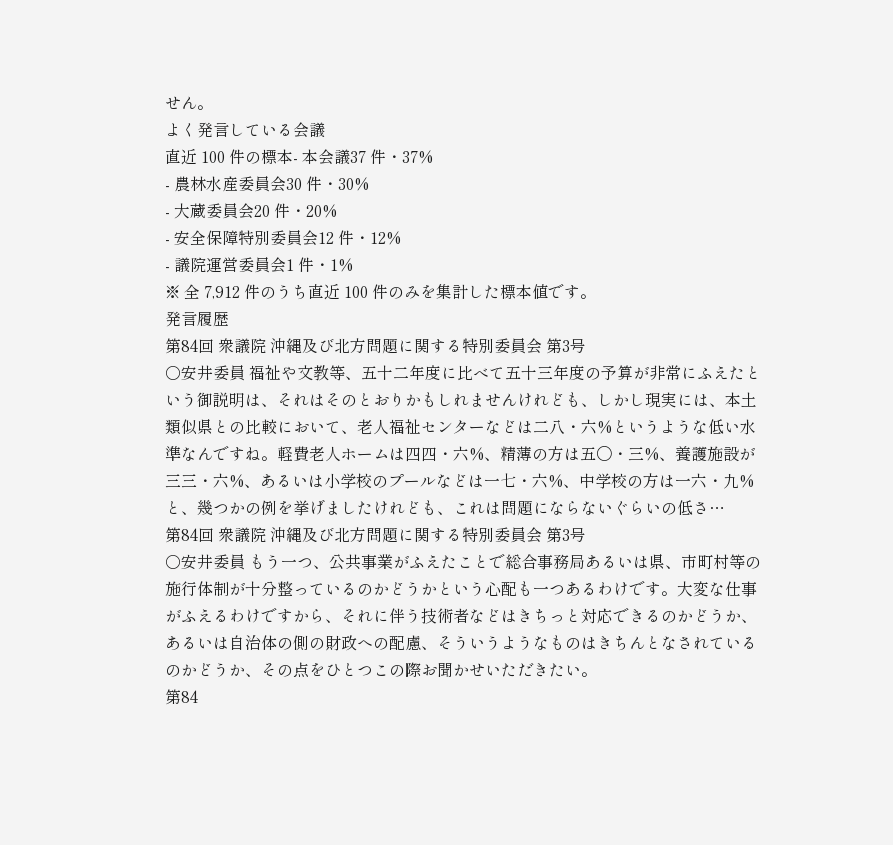せん。
よく発言している会議
直近 100 件の標本- 本会議37 件・37%
- 農林水産委員会30 件・30%
- 大蔵委員会20 件・20%
- 安全保障特別委員会12 件・12%
- 議院運営委員会1 件・1%
※ 全 7,912 件のうち直近 100 件のみを集計した標本値です。
発言履歴
第84回 衆議院 沖縄及び北方問題に関する特別委員会 第3号
○安井委員 福祉や文教等、五十二年度に比べて五十三年度の予算が非常にふえたという御説明は、それはそのとおりかもしれませんけれども、しかし現実には、本土類似県との比較において、老人福祉センターなどは二八・六%というような低い水準なんですね。軽費老人ホームは四四・六%、精薄の方は五〇・三%、養護施設が三三・六%、あるいは小学校のプールなどは一七・六%、中学校の方は一六・九%と、幾つかの例を挙げましたけれども、これは問題にならないぐらいの低さ…
第84回 衆議院 沖縄及び北方問題に関する特別委員会 第3号
○安井委員 もう一つ、公共事業がふえたことで総合事務局あるいは県、市町村等の施行体制が十分整っているのかどうかという心配も一つあるわけです。大変な仕事がふえるわけですから、それに伴う技術者などはきちっと対応できるのかどうか、あるいは自治体の側の財政への配慮、そういうようなものはきちんとなされているのかどうか、その点をひとつこの際お聞かせいただきたい。
第84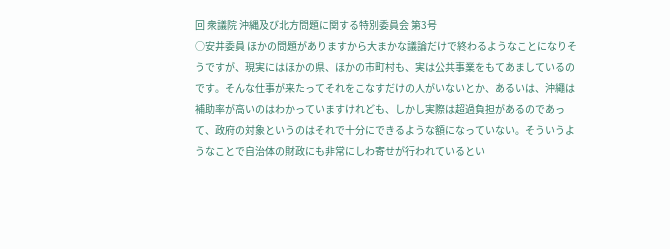回 衆議院 沖縄及び北方問題に関する特別委員会 第3号
○安井委員 ほかの問題がありますから大まかな議論だけで終わるようなことになりそうですが、現実にはほかの県、ほかの市町村も、実は公共事業をもてあましているのです。そんな仕事が来たってそれをこなすだけの人がいないとか、あるいは、沖繩は補助率が高いのはわかっていますけれども、しかし実際は超過負担があるのであって、政府の対象というのはそれで十分にできるような額になっていない。そういうようなことで自治体の財政にも非常にしわ寄せが行われているとい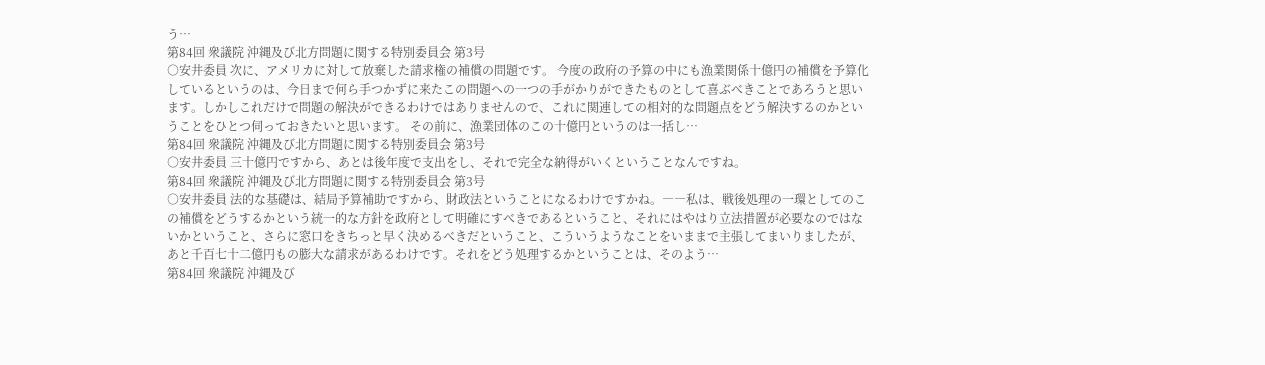う…
第84回 衆議院 沖縄及び北方問題に関する特別委員会 第3号
○安井委員 次に、アメリカに対して放棄した請求権の補償の問題です。 今度の政府の予算の中にも漁業関係十億円の補償を予算化しているというのは、今日まで何ら手つかずに来たこの問題への一つの手がかりができたものとして喜ぶべきことであろうと思います。しかしこれだけで問題の解決ができるわけではありませんので、これに関連しての相対的な問題点をどう解決するのかということをひとつ伺っておきたいと思います。 その前に、漁業団体のこの十億円というのは一括し…
第84回 衆議院 沖縄及び北方問題に関する特別委員会 第3号
○安井委員 三十億円ですから、あとは後年度で支出をし、それで完全な納得がいくということなんですね。
第84回 衆議院 沖縄及び北方問題に関する特別委員会 第3号
○安井委員 法的な基礎は、結局予算補助ですから、財政法ということになるわけですかね。――私は、戦後処理の一環としてのこの補償をどうするかという統一的な方針を政府として明確にすべきであるということ、それにはやはり立法措置が必要なのではないかということ、さらに窓口をきちっと早く決めるべきだということ、こういうようなことをいままで主張してまいりましたが、あと千百七十二億円もの膨大な請求があるわけです。それをどう処理するかということは、そのよう…
第84回 衆議院 沖縄及び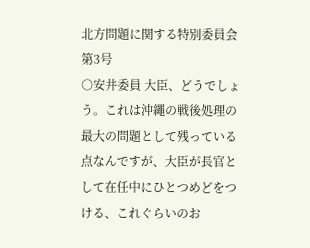北方問題に関する特別委員会 第3号
○安井委員 大臣、どうでしょう。これは沖繩の戦後処理の最大の問題として残っている点なんですが、大臣が長官として在任中にひとつめどをつける、これぐらいのお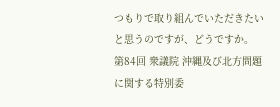つもりで取り組んでいただきたいと思うのですが、どうですか。
第84回 衆議院 沖縄及び北方問題に関する特別委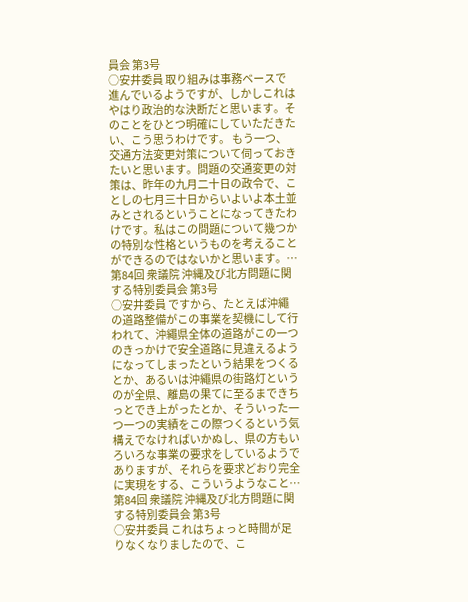員会 第3号
○安井委員 取り組みは事務ベースで進んでいるようですが、しかしこれはやはり政治的な決断だと思います。そのことをひとつ明確にしていただきたい、こう思うわけです。 もう一つ、交通方法変更対策について伺っておきたいと思います。問題の交通変更の対策は、昨年の九月二十日の政令で、ことしの七月三十日からいよいよ本土並みとされるということになってきたわけです。私はこの問題について幾つかの特別な性格というものを考えることができるのではないかと思います。…
第84回 衆議院 沖縄及び北方問題に関する特別委員会 第3号
○安井委員 ですから、たとえば沖繩の道路整備がこの事業を契機にして行われて、沖繩県全体の道路がこの一つのきっかけで安全道路に見違えるようになってしまったという結果をつくるとか、あるいは沖繩県の街路灯というのが全県、離島の果てに至るまできちっとでき上がったとか、そういった一つ一つの実績をこの際つくるという気構えでなければいかぬし、県の方もいろいろな事業の要求をしているようでありますが、それらを要求どおり完全に実現をする、こういうようなこと…
第84回 衆議院 沖縄及び北方問題に関する特別委員会 第3号
○安井委員 これはちょっと時間が足りなくなりましたので、こ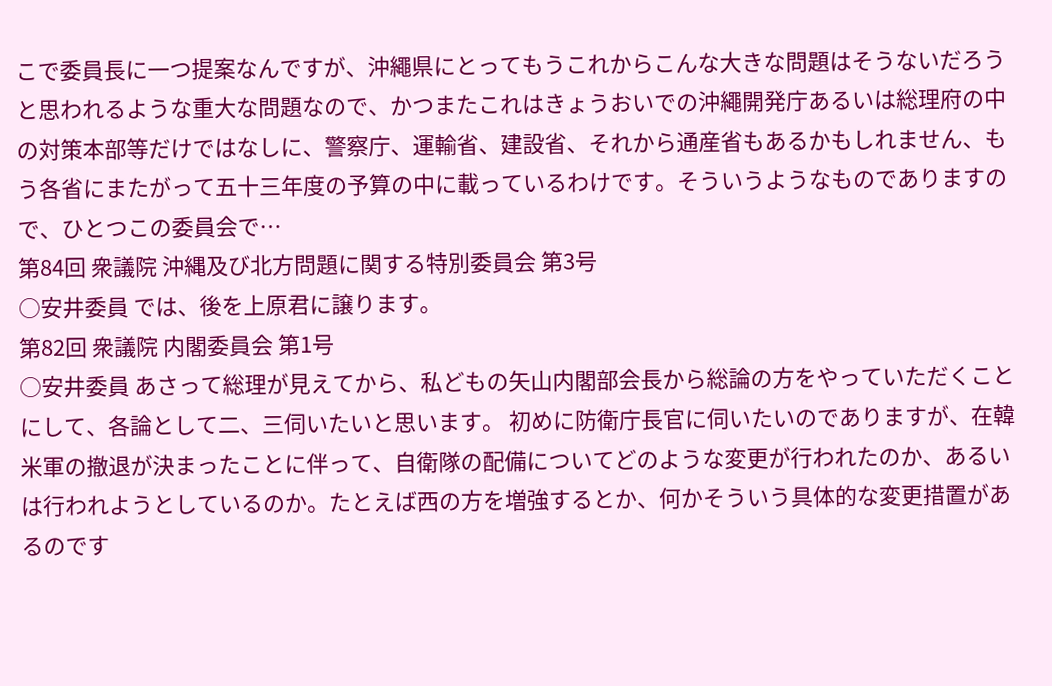こで委員長に一つ提案なんですが、沖繩県にとってもうこれからこんな大きな問題はそうないだろうと思われるような重大な問題なので、かつまたこれはきょうおいでの沖繩開発庁あるいは総理府の中の対策本部等だけではなしに、警察庁、運輸省、建設省、それから通産省もあるかもしれません、もう各省にまたがって五十三年度の予算の中に載っているわけです。そういうようなものでありますので、ひとつこの委員会で…
第84回 衆議院 沖縄及び北方問題に関する特別委員会 第3号
○安井委員 では、後を上原君に譲ります。
第82回 衆議院 内閣委員会 第1号
○安井委員 あさって総理が見えてから、私どもの矢山内閣部会長から総論の方をやっていただくことにして、各論として二、三伺いたいと思います。 初めに防衛庁長官に伺いたいのでありますが、在韓米軍の撤退が決まったことに伴って、自衛隊の配備についてどのような変更が行われたのか、あるいは行われようとしているのか。たとえば西の方を増強するとか、何かそういう具体的な変更措置があるのです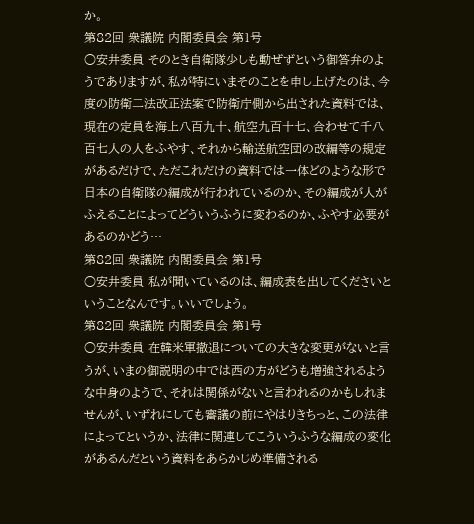か。
第82回 衆議院 内閣委員会 第1号
○安井委員 そのとき自衛隊少しも動ぜずという御答弁のようでありますが、私が特にいまそのことを申し上げたのは、今度の防衛二法改正法案で防衛庁側から出された資料では、現在の定員を海上八百九十、航空九百十七、合わせて千八百七人の人をふやす、それから輸送航空団の改編等の規定があるだけで、ただこれだけの資料では一体どのような形で日本の自衛隊の編成が行われているのか、その編成が人がふえることによってどういうふうに変わるのか、ふやす必要があるのかどう…
第82回 衆議院 内閣委員会 第1号
○安井委員 私が聞いているのは、編成表を出してくださいということなんです。いいでしょう。
第82回 衆議院 内閣委員会 第1号
○安井委員 在韓米軍撤退についての大きな変更がないと言うが、いまの御説明の中では西の方がどうも増強されるような中身のようで、それは関係がないと言われるのかもしれませんが、いずれにしても審議の前にやはりきちっと、この法律によってというか、法律に関連してこういうふうな編成の変化があるんだという資料をあらかじめ準備される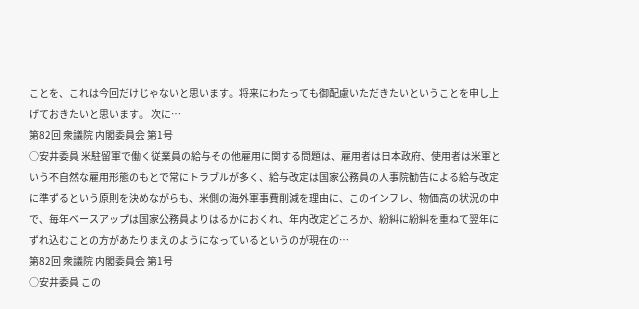ことを、これは今回だけじゃないと思います。将来にわたっても御配慮いただきたいということを申し上げておきたいと思います。 次に…
第82回 衆議院 内閣委員会 第1号
○安井委員 米駐留軍で働く従業員の給与その他雇用に関する問題は、雇用者は日本政府、使用者は米軍という不自然な雇用形態のもとで常にトラブルが多く、給与改定は国家公務員の人事院勧告による給与改定に準ずるという原則を決めながらも、米側の海外軍事費削減を理由に、このインフレ、物価高の状況の中で、毎年ベースアップは国家公務員よりはるかにおくれ、年内改定どころか、紛糾に紛糾を重ねて翌年にずれ込むことの方があたりまえのようになっているというのが現在の…
第82回 衆議院 内閣委員会 第1号
○安井委員 この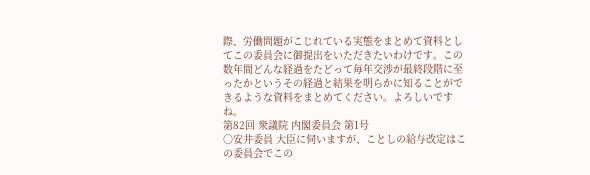際、労働問題がこじれている実態をまとめて資料としてこの委員会に御提出をいただきたいわけです。この数年間どんな経過をたどって毎年交渉が最終段階に至ったかというその経過と結果を明らかに知ることができるような資料をまとめてください。よろしいですね。
第82回 衆議院 内閣委員会 第1号
○安井委員 大臣に伺いますが、ことしの給与改定はこの委員会でこの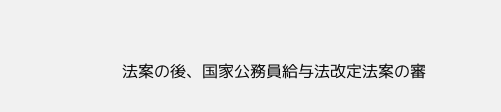法案の後、国家公務員給与法改定法案の審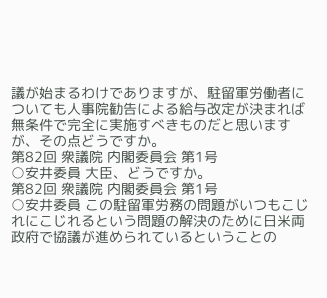議が始まるわけでありますが、駐留軍労働者についても人事院勧告による給与改定が決まれば無条件で完全に実施すべきものだと思いますが、その点どうですか。
第82回 衆議院 内閣委員会 第1号
○安井委員 大臣、どうですか。
第82回 衆議院 内閣委員会 第1号
○安井委員 この駐留軍労務の問題がいつもこじれにこじれるという問題の解決のために日米両政府で協議が進められているということの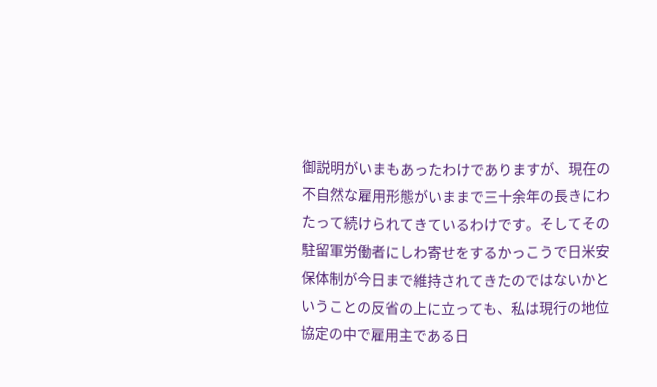御説明がいまもあったわけでありますが、現在の不自然な雇用形態がいままで三十余年の長きにわたって続けられてきているわけです。そしてその駐留軍労働者にしわ寄せをするかっこうで日米安保体制が今日まで維持されてきたのではないかということの反省の上に立っても、私は現行の地位協定の中で雇用主である日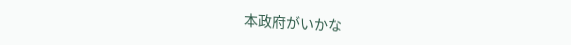本政府がいかな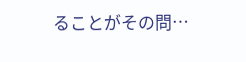ることがその問…